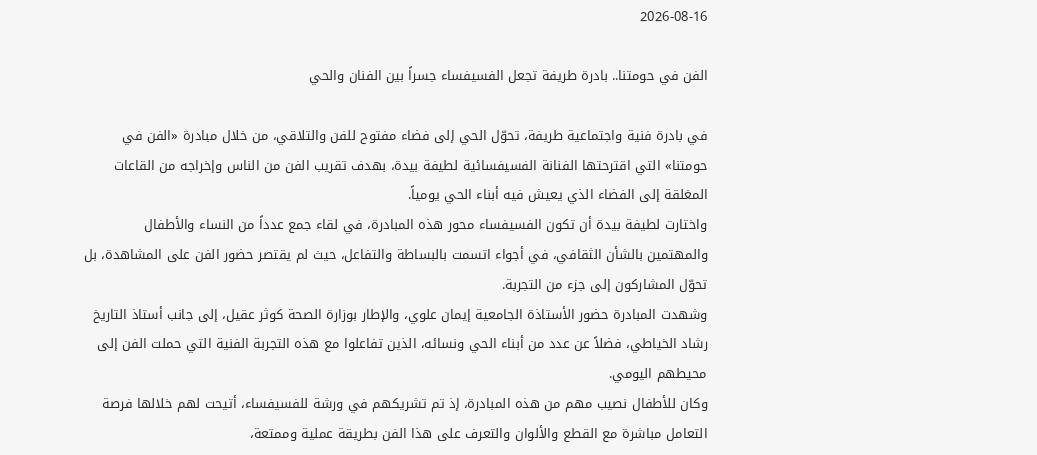2026-08-16

الفن في حومتنا.. بادرة طريفة تجعل الفسيفساء جسراً بين الفنان والحي

في بادرة فنية واجتماعية طريفة، تحوّل الحي إلى فضاء مفتوح للفن والتلاقي، من خلال مبادرة «الفن في حومتنا» التي اقترحتها الفنانة الفسيفسائية لطيفة بيدة، بهدف تقريب الفن من الناس وإخراجه من القاعات المغلقة إلى الفضاء الذي يعيش فيه أبناء الحي يومياً.
واختارت لطيفة بيدة أن تكون الفسيفساء محور هذه المبادرة، في لقاء جمع عدداً من النساء والأطفال والمهتمين بالشأن الثقافي، في أجواء اتسمت بالبساطة والتفاعل، حيث لم يقتصر حضور الفن على المشاهدة، بل تحوّل المشاركون إلى جزء من التجربة.
وشهدت المبادرة حضور الأستاذة الجامعية إيمان علوي، والإطار بوزارة الصحة كوثر عقيل، إلى جانب أستاذ التاريخ رشاد الخياطي، فضلاً عن عدد من أبناء الحي ونسائه، الذين تفاعلوا مع هذه التجربة الفنية التي حملت الفن إلى محيطهم اليومي.
وكان للأطفال نصيب مهم من هذه المبادرة، إذ تم تشريكهم في ورشة للفسيفساء، أتيحت لهم خلالها فرصة التعامل مباشرة مع القطع والألوان والتعرف على هذا الفن بطريقة عملية وممتعة،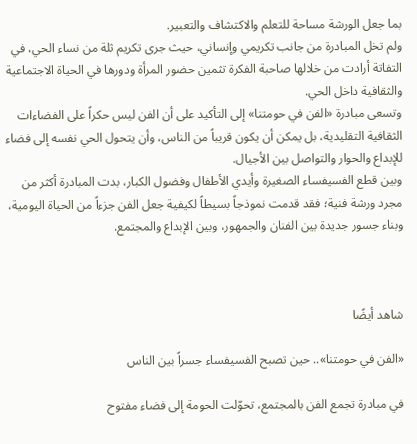بما جعل الورشة مساحة للتعلم والاكتشاف والتعبير.
ولم تخل المبادرة من جانب تكريمي وإنساني، حيث جرى تكريم ثلة من نساء الحي، في التفاتة أرادت من خلالها صاحبة الفكرة تثمين حضور المرأة ودورها في الحياة الاجتماعية والثقافية داخل الحي.
وتسعى مبادرة «الفن في حومتنا» إلى التأكيد على أن الفن ليس حكراً على الفضاءات الثقافية التقليدية، بل يمكن أن يكون قريباً من الناس، وأن يتحول الحي نفسه إلى فضاء للإبداع والحوار والتواصل بين الأجيال.
وبين قطع الفسيفساء الصغيرة وأيدي الأطفال وفضول الكبار، بدت المبادرة أكثر من مجرد ورشة فنية؛ فقد قدمت نموذجاً بسيطاً لكيفية جعل الفن جزءاً من الحياة اليومية، وبناء جسور جديدة بين الفنان والجمهور، وبين الإبداع والمجتمع.



شاهد أيضًا

«الفن في حومتنا».. حين تصبح الفسيفساء جسراً بين الناس

في مبادرة تجمع الفن بالمجتمع، تحوّلت الحومة إلى فضاء مفتوح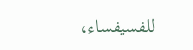للفسيفساء،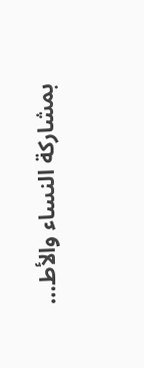بمشاركة النساء والأط…